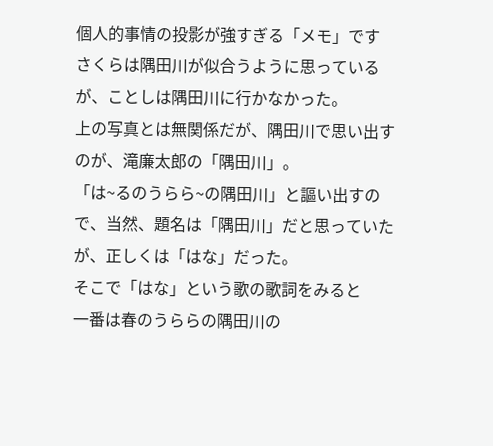個人的事情の投影が強すぎる「メモ」です
さくらは隅田川が似合うように思っているが、ことしは隅田川に行かなかった。
上の写真とは無関係だが、隅田川で思い出すのが、滝廉太郎の「隅田川」。
「は~るのうらら~の隅田川」と謳い出すので、当然、題名は「隅田川」だと思っていたが、正しくは「はな」だった。
そこで「はな」という歌の歌詞をみると
一番は春のうららの隅田川の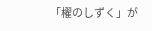「櫂のしずく」が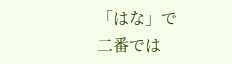「はな」で
二番では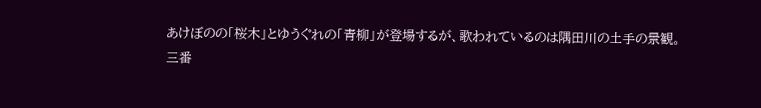あけぼのの「桜木」とゆうぐれの「青柳」が登場するが、歌われているのは隅田川の土手の景観。
三番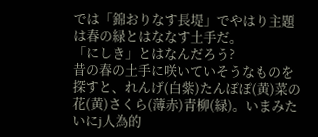では「錦おりなす長堤」でやはり主題は春の緑とはななす土手だ。
「にしき」とはなんだろう?
昔の春の土手に咲いていそうなものを探すと、れんげ(白紫)たんぽぽ(黄)菜の花(黄)さくら(薄赤)青柳(緑)。いまみたいにj人為的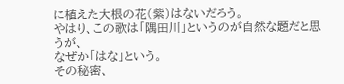に植えた大根の花(紫)はないだろう。
やはり、この歌は「隅田川」というのが自然な題だと思うが、
なぜか「はな」という。
その秘密、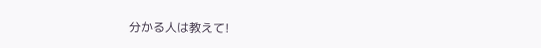分かる人は教えて!